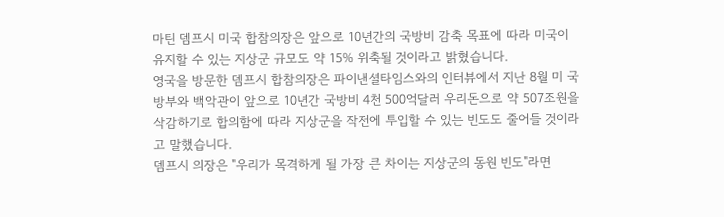마틴 뎀프시 미국 합참의장은 앞으로 10년간의 국방비 감축 목표에 따라 미국이 유지할 수 있는 지상군 규모도 약 15% 위축될 것이라고 밝혔습니다.
영국을 방문한 뎀프시 합참의장은 파이낸셜타임스와의 인터뷰에서 지난 8월 미 국방부와 백악관이 앞으로 10년간 국방비 4천 500억달러 우리돈으로 약 507조원을 삭감하기로 합의함에 따라 지상군을 작전에 투입할 수 있는 빈도도 줄어들 것이라고 말했습니다.
뎀프시 의장은 "우리가 목격하게 될 가장 큰 차이는 지상군의 동원 빈도"라면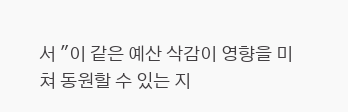서 "이 같은 예산 삭감이 영향을 미쳐 동원할 수 있는 지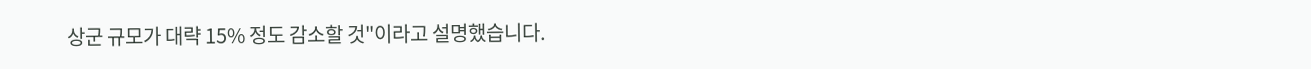상군 규모가 대략 15% 정도 감소할 것"이라고 설명했습니다.